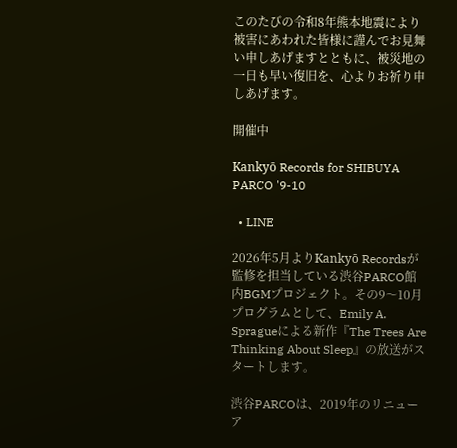このたびの令和8年熊本地震により被害にあわれた皆様に謹んでお見舞い申しあげますとともに、被災地の一日も早い復旧を、心よりお祈り申しあげます。

開催中

Kankyō Records for SHIBUYA PARCO '9-10

  • LINE

2026年5月よりKankyō Recordsが監修を担当している渋谷PARCO館内BGMプロジェクト。その9〜10月プログラムとして、Emily A. Spragueによる新作『The Trees Are Thinking About Sleep』の放送がスタートします。

渋谷PARCOは、2019年のリニューア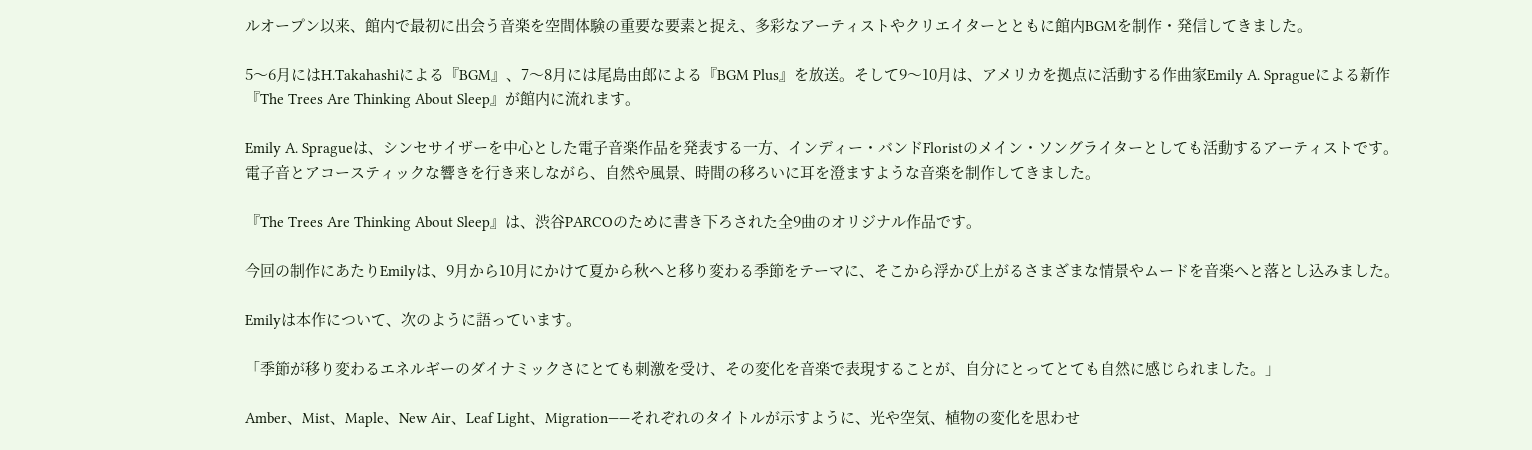ルオープン以来、館内で最初に出会う音楽を空間体験の重要な要素と捉え、多彩なアーティストやクリエイターとともに館内BGMを制作・発信してきました。

5〜6月にはH.Takahashiによる『BGM』、7〜8月には尾島由郎による『BGM Plus』を放送。そして9〜10月は、アメリカを拠点に活動する作曲家Emily A. Spragueによる新作『The Trees Are Thinking About Sleep』が館内に流れます。

Emily A. Spragueは、シンセサイザーを中心とした電子音楽作品を発表する一方、インディー・バンドFloristのメイン・ソングライターとしても活動するアーティストです。電子音とアコースティックな響きを行き来しながら、自然や風景、時間の移ろいに耳を澄ますような音楽を制作してきました。

『The Trees Are Thinking About Sleep』は、渋谷PARCOのために書き下ろされた全9曲のオリジナル作品です。

今回の制作にあたりEmilyは、9月から10月にかけて夏から秋へと移り変わる季節をテーマに、そこから浮かび上がるさまざまな情景やムードを音楽へと落とし込みました。

Emilyは本作について、次のように語っています。

「季節が移り変わるエネルギーのダイナミックさにとても刺激を受け、その変化を音楽で表現することが、自分にとってとても自然に感じられました。」

Amber、Mist、Maple、New Air、Leaf Light、Migration——それぞれのタイトルが示すように、光や空気、植物の変化を思わせ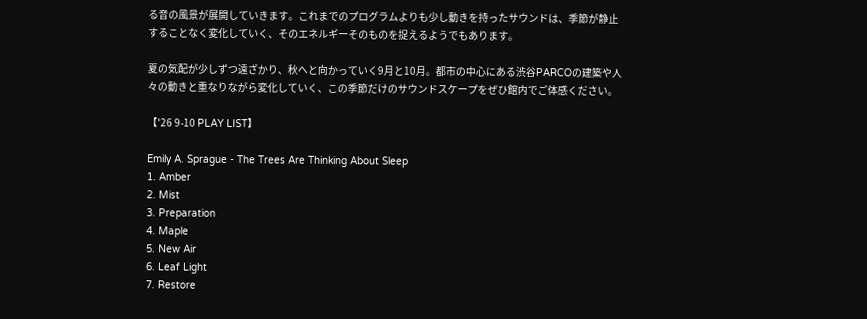る音の風景が展開していきます。これまでのプログラムよりも少し動きを持ったサウンドは、季節が静止することなく変化していく、そのエネルギーそのものを捉えるようでもあります。

夏の気配が少しずつ遠ざかり、秋へと向かっていく9月と10月。都市の中心にある渋谷PARCOの建築や人々の動きと重なりながら変化していく、この季節だけのサウンドスケープをぜひ館内でご体感ください。

【'26 9-10 PLAY LIST】

Emily A. Sprague - The Trees Are Thinking About Sleep
1. Amber
2. Mist
3. Preparation
4. Maple
5. New Air
6. Leaf Light
7. Restore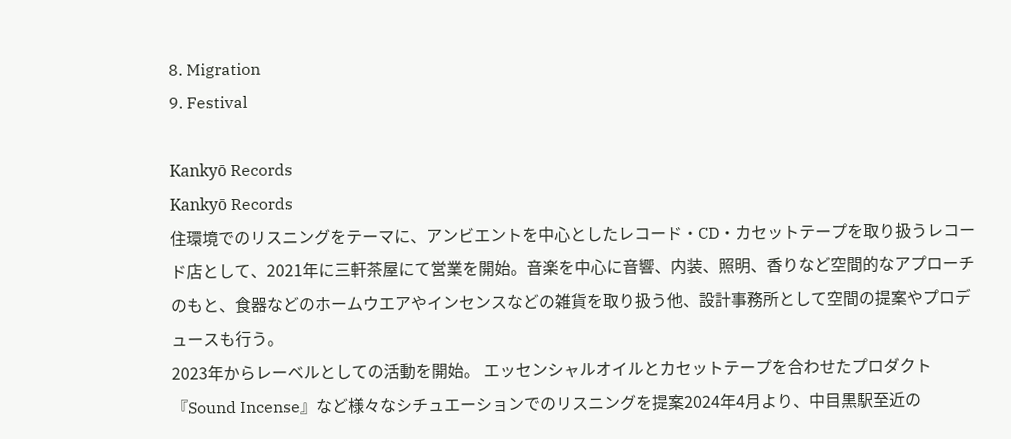8. Migration
9. Festival

Kankyō Records
Kankyō Records
住環境でのリスニングをテーマに、アンビエントを中心としたレコード・CD・カセットテープを取り扱うレコード店として、2021年に三軒茶屋にて営業を開始。音楽を中心に音響、内装、照明、香りなど空間的なアプローチのもと、食器などのホームウエアやインセンスなどの雑貨を取り扱う他、設計事務所として空間の提案やプロデュースも行う。
2023年からレーベルとしての活動を開始。 エッセンシャルオイルとカセットテープを合わせたプロダクト『Sound Incense』など様々なシチュエーションでのリスニングを提案2024年4月より、中目黒駅至近の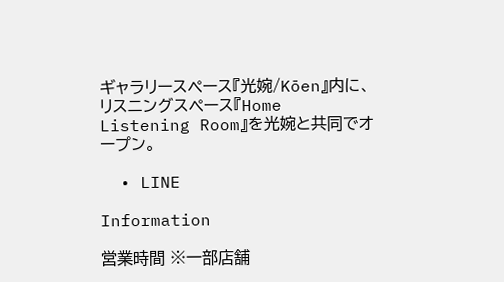ギャラリースペース『光婉/Kōen』内に、リスニングスペース『Home Listening Room』を光婉と共同でオープン。

  • LINE

Information

営業時間 ※一部店舗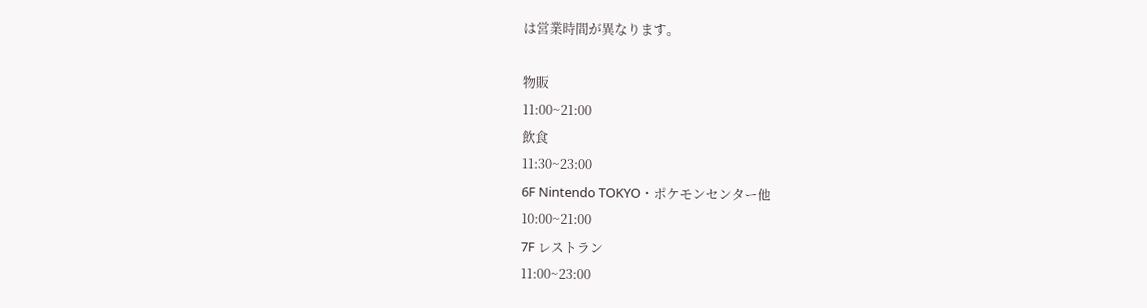は営業時間が異なります。

物販
11:00~21:00
飲食
11:30~23:00
6F Nintendo TOKYO・ポケモンセンター他
10:00~21:00
7F レストラン
11:00~23:00